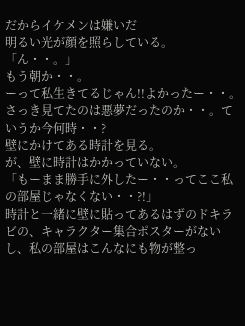だからイケメンは嫌いだ
明るい光が顔を照らしている。
「ん・・。」
もう朝か・・。
ーって私生きてるじゃん!!よかったー・・。さっき見てたのは悪夢だったのか・・。ていうか今何時・・?
壁にかけてある時計を見る。
が、壁に時計はかかっていない。
「もーまま勝手に外したー・・ってここ私の部屋じゃなくない・・?!」
時計と一緒に壁に貼ってあるはずのドキラビの、キャラクター集合ポスターがないし、私の部屋はこんなにも物が整っ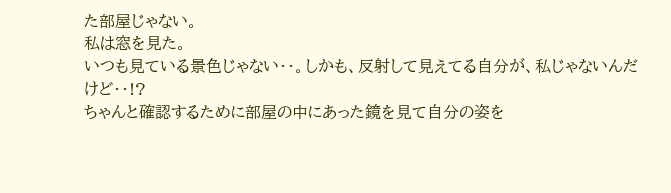た部屋じゃない。
私は窓を見た。
いつも見ている景色じゃない・・。しかも、反射して見えてる自分が、私じゃないんだけど・・!?
ちゃんと確認するために部屋の中にあった鏡を見て自分の姿を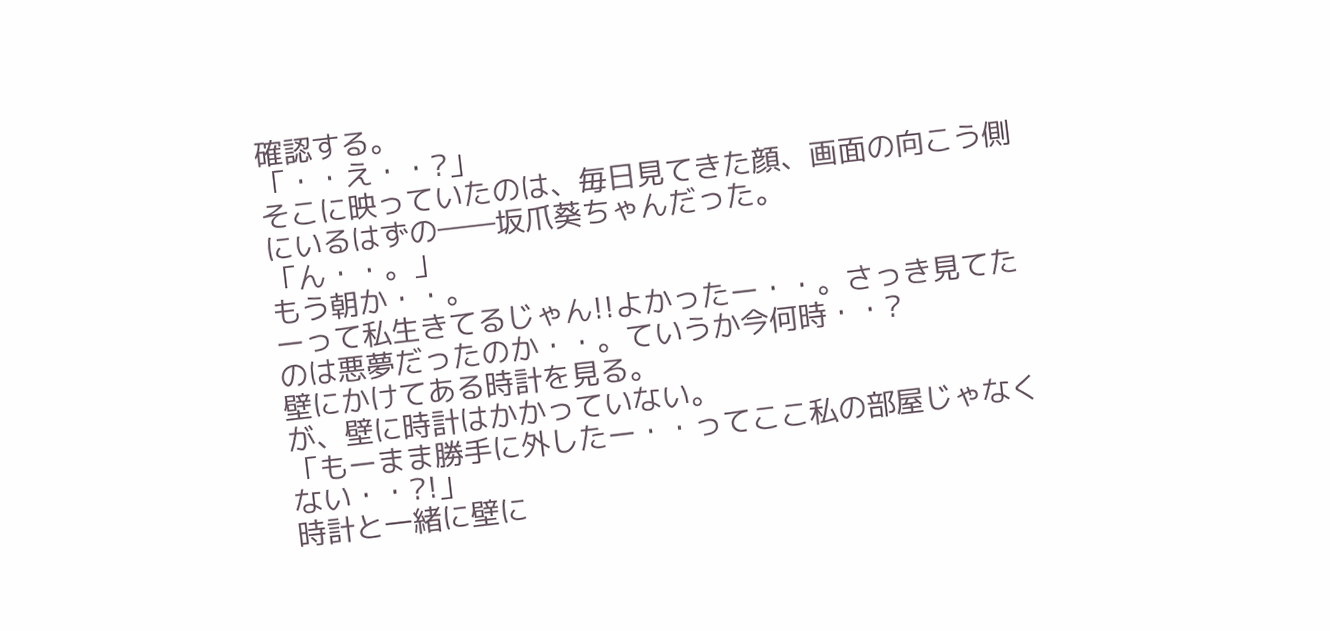確認する。
「・・え・・?」
そこに映っていたのは、毎日見てきた顔、画面の向こう側にいるはずの――坂爪葵ちゃんだった。
「ん・・。」
もう朝か・・。
ーって私生きてるじゃん!!よかったー・・。さっき見てたのは悪夢だったのか・・。ていうか今何時・・?
壁にかけてある時計を見る。
が、壁に時計はかかっていない。
「もーまま勝手に外したー・・ってここ私の部屋じゃなくない・・?!」
時計と一緒に壁に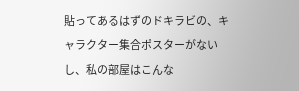貼ってあるはずのドキラビの、キャラクター集合ポスターがないし、私の部屋はこんな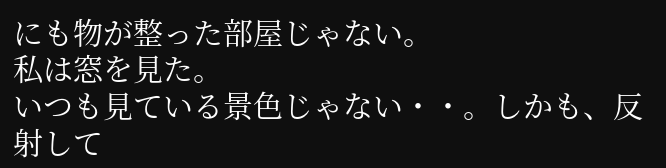にも物が整った部屋じゃない。
私は窓を見た。
いつも見ている景色じゃない・・。しかも、反射して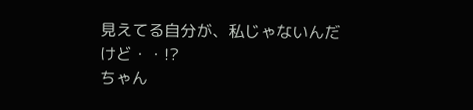見えてる自分が、私じゃないんだけど・・!?
ちゃん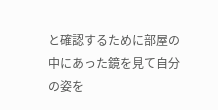と確認するために部屋の中にあった鏡を見て自分の姿を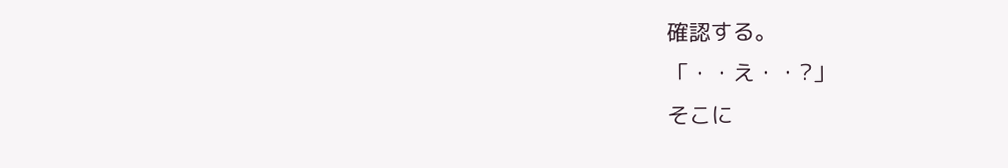確認する。
「・・え・・?」
そこに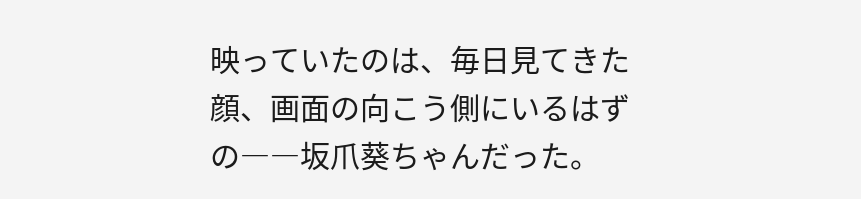映っていたのは、毎日見てきた顔、画面の向こう側にいるはずの――坂爪葵ちゃんだった。